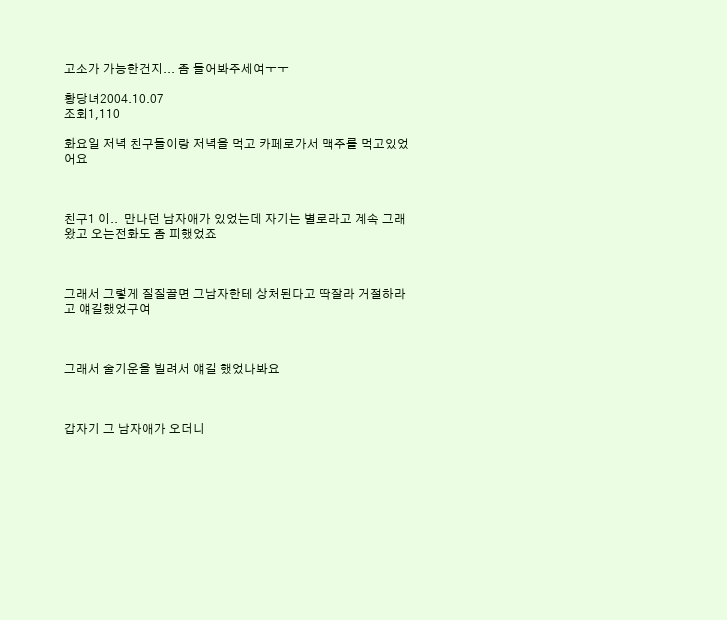고소가 가능한건지... 좀 들어봐주세여ㅜㅜ

황당녀2004.10.07
조회1,110

화요일 저녁 친구들이랑 저녁을 먹고 카페로가서 맥주를 먹고있었어요



친구1 이..  만나던 남자애가 있었는데 자기는 별로라고 계속 그래왔고 오는전화도 좀 피했었죠



그래서 그렇게 질질끌면 그남자한테 상처된다고 딱잘라 거절하라고 얘길했었구여



그래서 술기운을 빌려서 얘길 했었나봐요



갑자기 그 남자애가 오더니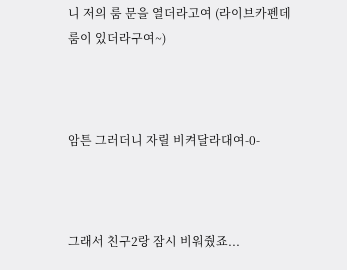니 저의 룸 문을 열더라고여 (라이브카펜데 룸이 있더라구여~)



암튼 그러더니 자릴 비켜달라대여-0-



그래서 친구2랑 잠시 비워줬죠...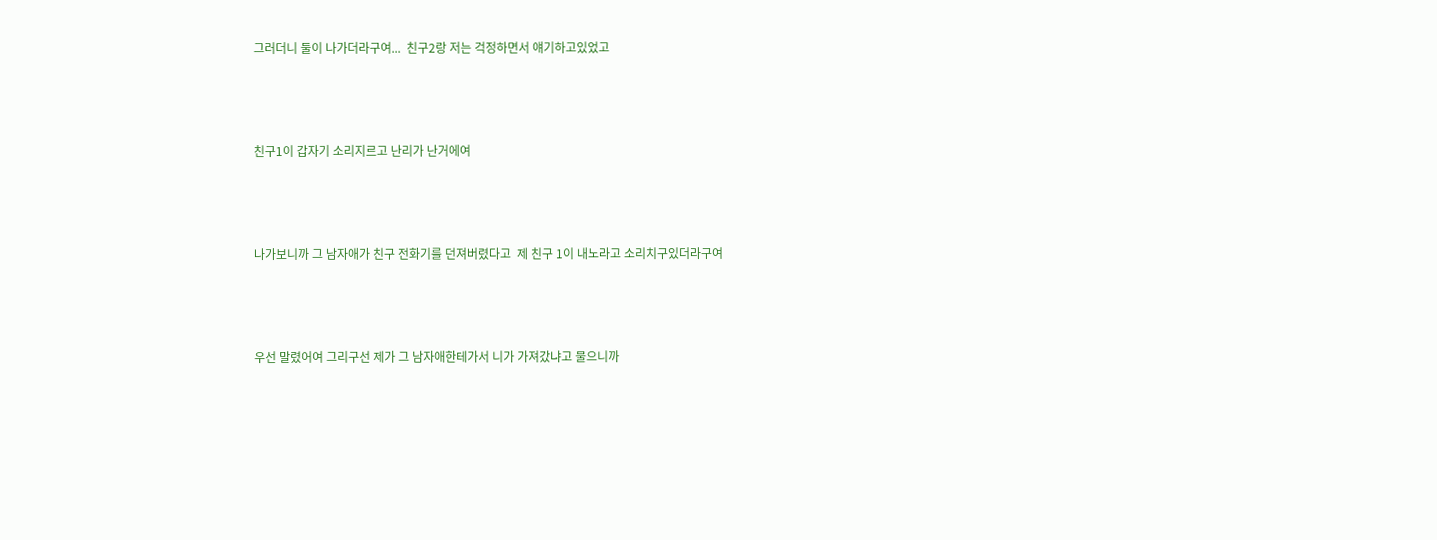그러더니 둘이 나가더라구여...  친구2랑 저는 걱정하면서 얘기하고있었고



친구1이 갑자기 소리지르고 난리가 난거에여



나가보니까 그 남자애가 친구 전화기를 던져버렸다고  제 친구 1이 내노라고 소리치구있더라구여



우선 말렸어여 그리구선 제가 그 남자애한테가서 니가 가져갔냐고 물으니까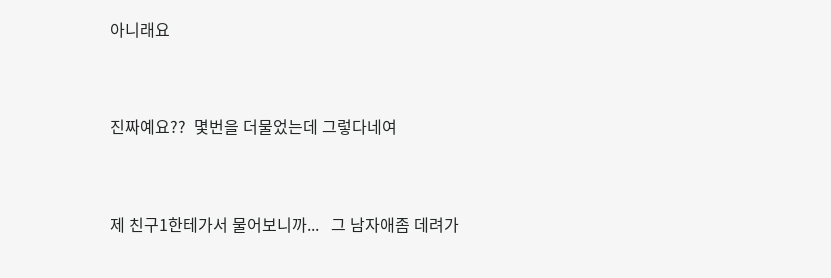아니래요



진짜예요??  몇번을 더물었는데 그렇다네여



제 친구1한테가서 물어보니까...   그 남자애좀 데려가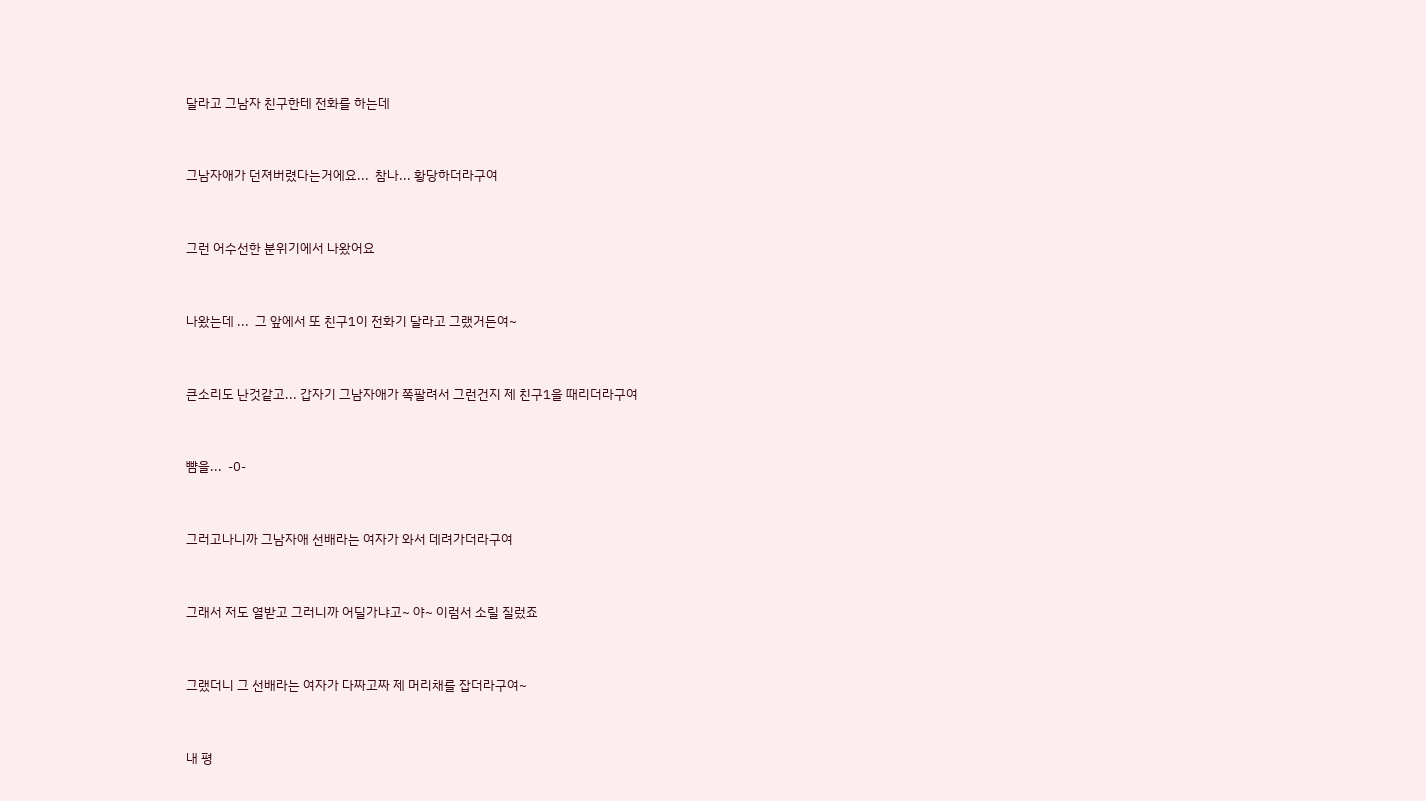달라고 그남자 친구한테 전화를 하는데



그남자애가 던져버렸다는거에요...  참나... 황당하더라구여



그런 어수선한 분위기에서 나왔어요



나왔는데 ...  그 앞에서 또 친구1이 전화기 달라고 그랬거든여~



큰소리도 난것같고... 갑자기 그남자애가 쪽팔려서 그런건지 제 친구1을 때리더라구여



뺨을...  -0-



그러고나니까 그남자애 선배라는 여자가 와서 데려가더라구여



그래서 저도 열받고 그러니까 어딜가냐고~ 야~ 이럼서 소릴 질렀죠



그랬더니 그 선배라는 여자가 다짜고짜 제 머리채를 잡더라구여~



내 평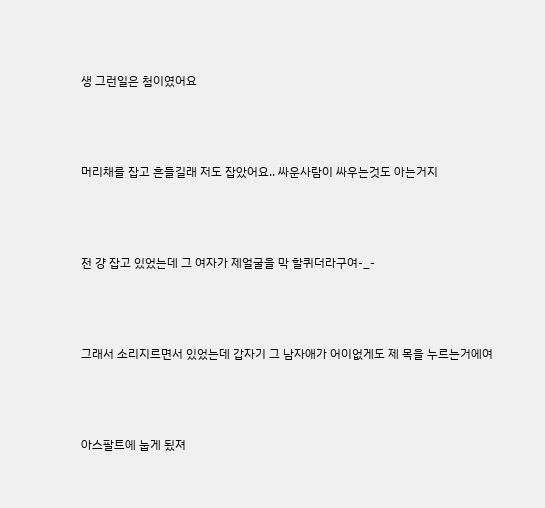생 그런일은 첨이였어요



머리채를 잡고 흔들길래 저도 잡았어요.. 싸운사람이 싸우는것도 아는거지



전 걍 잡고 있었는데 그 여자가 제얼굴을 막 할퀴더라구여-_-



그래서 소리지르면서 있었는데 갑자기 그 남자애가 어이없게도 제 목을 누르는거에여



아스팔트에 눕게 됬져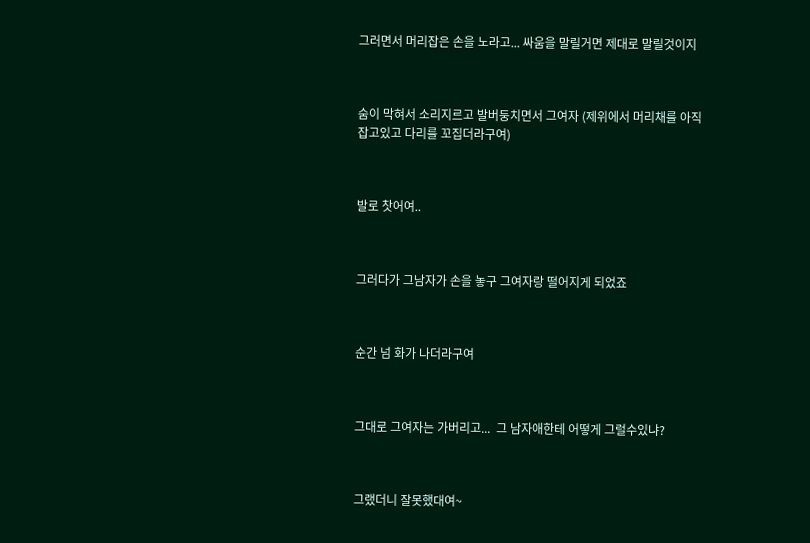그러면서 머리잡은 손을 노라고... 싸움을 말릴거면 제대로 말릴것이지



숨이 막혀서 소리지르고 발버둥치면서 그여자 (제위에서 머리채를 아직 잡고있고 다리를 꼬집더라구여)



발로 찻어여..



그러다가 그남자가 손을 놓구 그여자랑 떨어지게 되었죠



순간 넘 화가 나더라구여



그대로 그여자는 가버리고...  그 남자애한테 어떻게 그럴수있냐?



그랬더니 잘못했대여~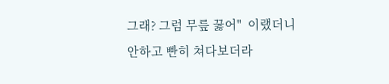그래? 그럼 무릎 꿇어"  이랬더니 안하고 빤히 쳐다보더라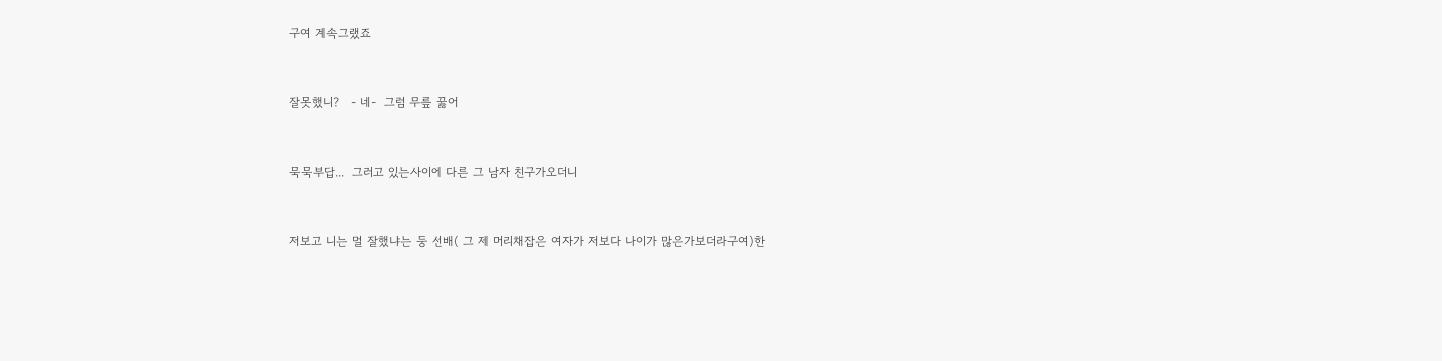구여 계속그랬죠



잘못했니?   - 네-  그럼 무릎 꿇어



묵묵부답...  그러고 있는사이에 다른 그 남자 친구가오더니



저보고 니는 멀 잘했냐는 둥 선배( 그 제 머리채잡은 여자가 저보다 나이가 많은가보더라구여)한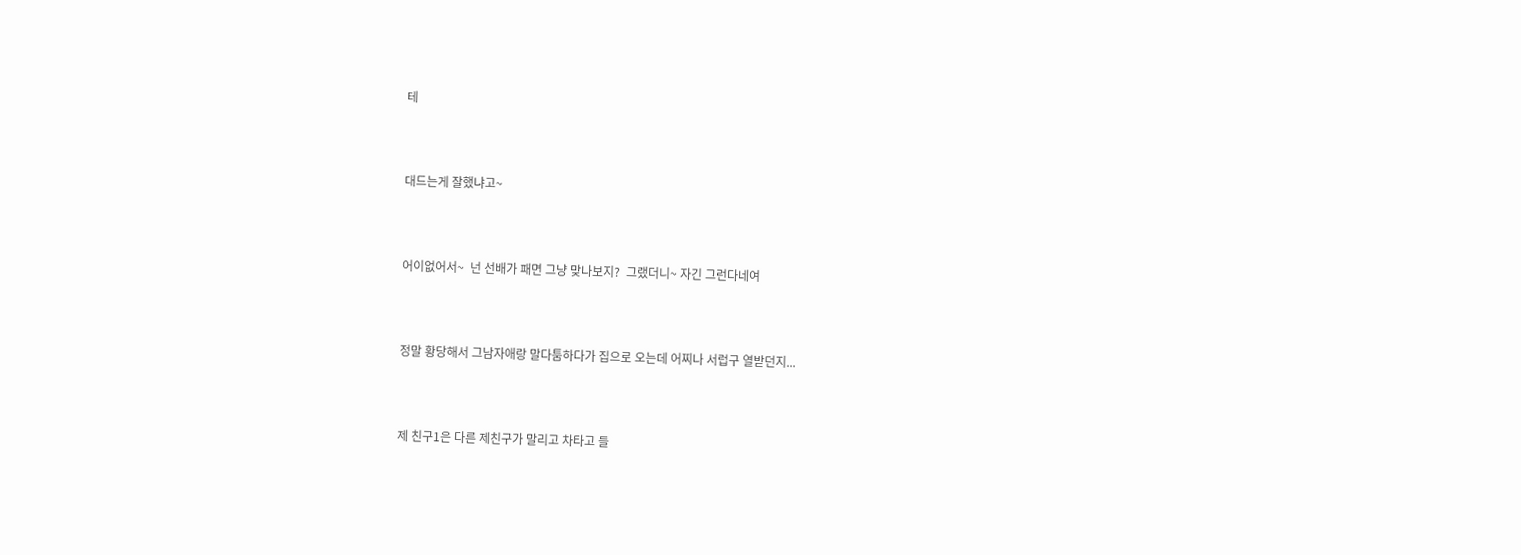테



대드는게 잘했냐고~



어이없어서~  넌 선배가 패면 그냥 맞나보지?  그랬더니~ 자긴 그런다네여



정말 황당해서 그남자애랑 말다툼하다가 집으로 오는데 어찌나 서럽구 열받던지...



제 친구1은 다른 제친구가 말리고 차타고 들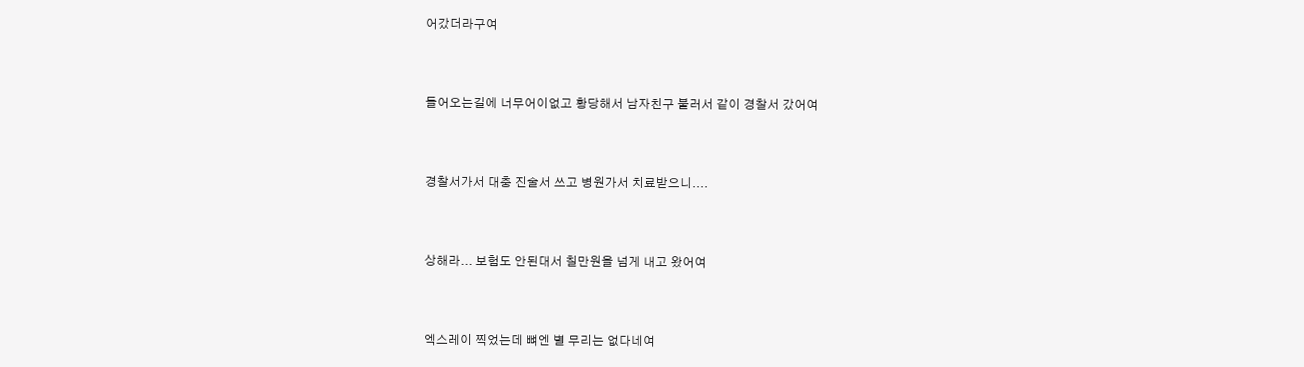어갔더라구여



들어오는길에 너무어이없고 황당해서 남자친구 불러서 같이 경찰서 갔어여



경찰서가서 대충 진술서 쓰고 병원가서 치료받으니....



상해라... 보험도 안된대서 칠만원을 넘게 내고 왔어여



엑스레이 찍었는데 뼈엔 별 무리는 없다네여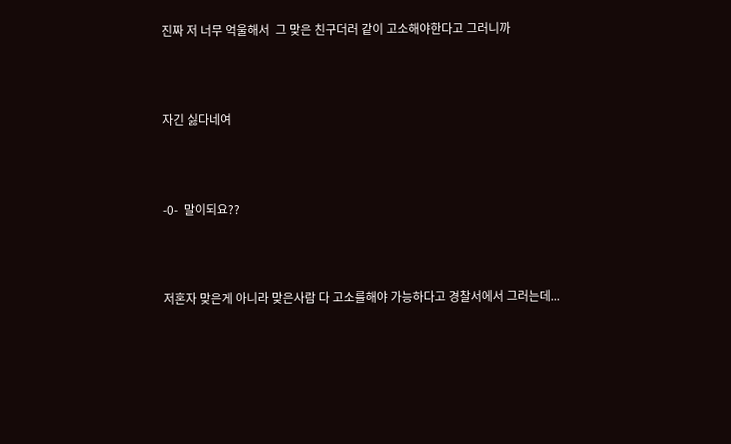진짜 저 너무 억울해서  그 맞은 친구더러 같이 고소해야한다고 그러니까



자긴 싫다네여



-0-  말이되요??



저혼자 맞은게 아니라 맞은사람 다 고소를해야 가능하다고 경찰서에서 그러는데...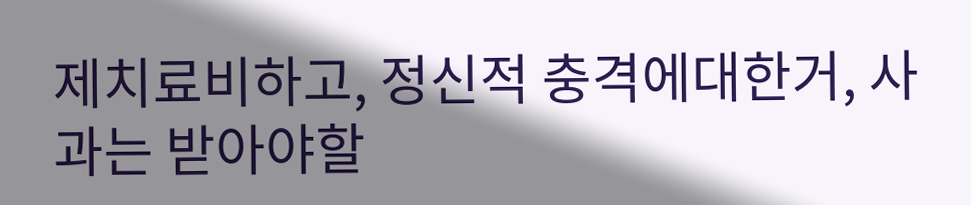제치료비하고, 정신적 충격에대한거, 사과는 받아야할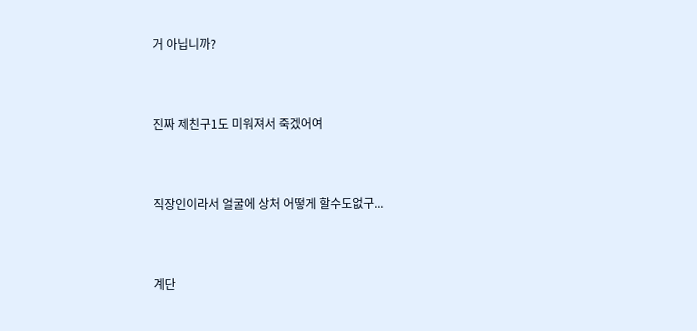거 아닙니까?



진짜 제친구1도 미워져서 죽겠어여



직장인이라서 얼굴에 상처 어떻게 할수도없구...



계단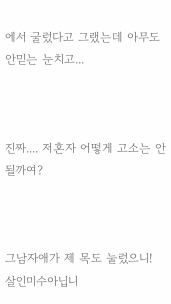에서 굴렀다고 그랬는데 아무도 안믿는 눈치고...



진짜.... 저혼자 어떻게 고소는 안될까여?



그남자애가 제 목도 눌렀으니! 살인미수아닙니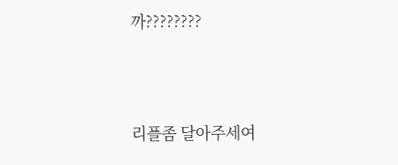까????????



리플좀 달아주세여